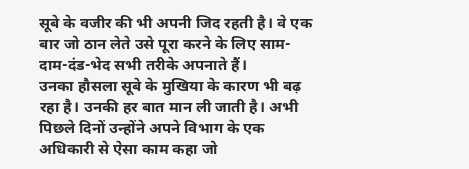सूबे के वजीर की भी अपनी जिद रहती है। वे एक बार जो ठान लेते उसे पूरा करने के लिए साम-दाम-दंड-भेद सभी तरीके अपनाते हैं।
उनका हौसला सूबे के मुखिया के कारण भी बढ़ रहा है। उनकी हर बात मान ली जाती है। अभी पिछले दिनों उन्होंने अपने विभाग के एक अधिकारी से ऐसा काम कहा जो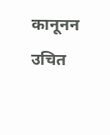कानूनन उचित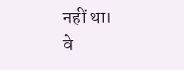नहीं था।
वे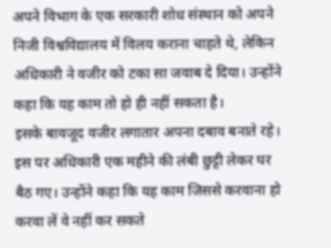अपने विभाग के एक सरकारी शोध संस्थान को अपने निजी विश्वविद्यालय में विलय कराना चाहते थे, लेकिन अधिकारी ने वजीर को टका सा जवाब दे दिया। उन्होंने कहा कि यह काम तो हो ही नहीं सकता है।
इसके बावजूद वजीर लगातार अपना दबाव बनाते रहे। इस पर अधिकारी एक महीने की लंबी छुट्टी लेकर घर बैठ गए। उन्होंने कहा कि यह काम जिससे करवाना हो करवा लें वे नहीं कर सकते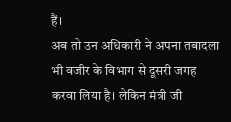हैं।
अब तो उन अधिकारी ने अपना तबादला भी वजीर के विभाग से दूसरी जगह करवा लिया है। लेकिन मंत्री जी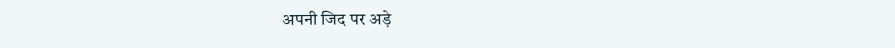अपनी जिद पर अड़े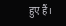हुए हैं।